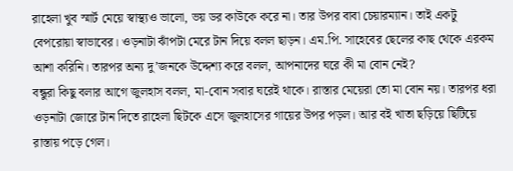রাহেলা খুব স্মার্ট মেয়ে স্বাস্থ্যও ভালো, ভয় ডর কাউকে করে না। তার উপর বাবা চেয়ারম্যান। তাই একটু বেপরোয়া স্বাভাবের। ওড়নাটা ঝাঁপটা মেরে টান দিয়ে বলল ছাড়ন। এম.পি. সাহেবের ছেলের কাছ থেকে এরকম আশা করিনি। তারপর অন্য দু’জনকে উদ্দেশ্য করে বলল, আপনাদের ঘরে কী মা বোন নেই?
বন্ধুরা কিছু বলার আগে জুলহাস বলল, মা-বোন সবার ঘরেই থাকে। রাস্তার মেয়েরা তো মা বোন নয়। তারপর ধরা ওড়নাটা জোরে টান দিতে রাহেলা ছিটকে এসে জুলহাসের গায়ের উপর পড়ল। আর বই খাতা ছড়িয়ে ছিটিয়ে রাস্তায় পড়ে গেল।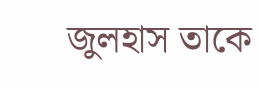জুলহাস তাকে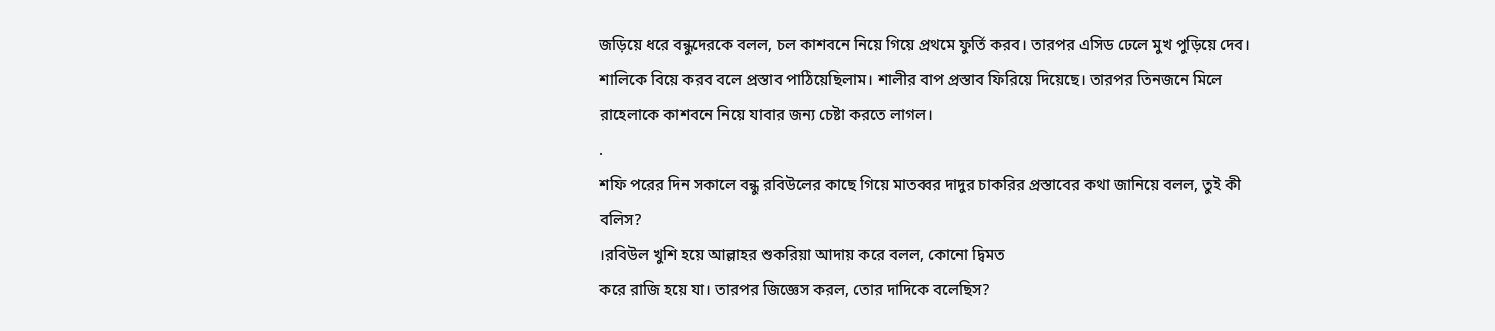জড়িয়ে ধরে বন্ধুদেরকে বলল, চল কাশবনে নিয়ে গিয়ে প্রথমে ফুর্তি করব। তারপর এসিড ঢেলে মুখ পুড়িয়ে দেব। শালিকে বিয়ে করব বলে প্রস্তাব পাঠিয়েছিলাম। শালীর বাপ প্রস্তাব ফিরিয়ে দিয়েছে। তারপর তিনজনে মিলে রাহেলাকে কাশবনে নিয়ে যাবার জন্য চেষ্টা করতে লাগল।
.
শফি পরের দিন সকালে বন্ধু রবিউলের কাছে গিয়ে মাতব্বর দাদুর চাকরির প্রস্তাবের কথা জানিয়ে বলল, তুই কী বলিস?
।রবিউল খুশি হয়ে আল্লাহর শুকরিয়া আদায় করে বলল, কোনো দ্বিমত
করে রাজি হয়ে যা। তারপর জিজ্ঞেস করল, তোর দাদিকে বলেছিস?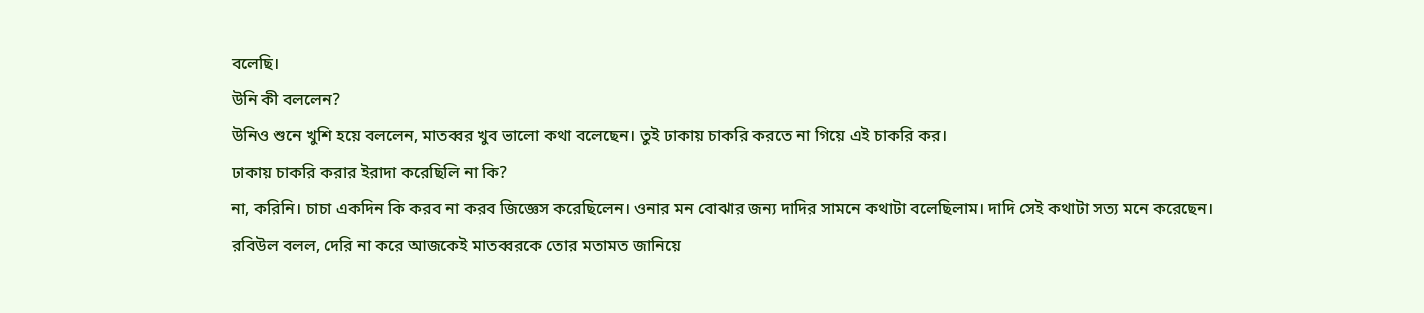বলেছি।
উনি কী বললেন?
উনিও শুনে খুশি হয়ে বললেন, মাতব্বর খুব ভালো কথা বলেছেন। তুই ঢাকায় চাকরি করতে না গিয়ে এই চাকরি কর।
ঢাকায় চাকরি করার ইরাদা করেছিলি না কি?
না, করিনি। চাচা একদিন কি করব না করব জিজ্ঞেস করেছিলেন। ওনার মন বোঝার জন্য দাদির সামনে কথাটা বলেছিলাম। দাদি সেই কথাটা সত্য মনে করেছেন।
রবিউল বলল, দেরি না করে আজকেই মাতব্বরকে তোর মতামত জানিয়ে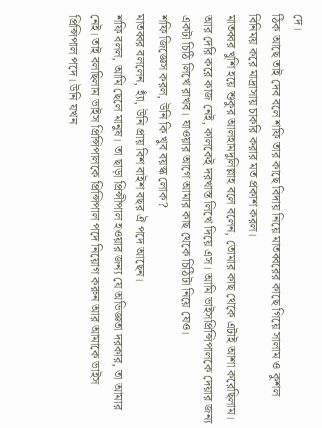দে।
ঠিক আছে তাই দেব বলে শফি তার কাছে বিদায় নিয়ে মাতব্বরের কাছে গিয়ে সালাম ও কুশল বিনিময় করে মাদ্রাসায় চাকরি করার মত প্রকাশ করল।
মাতব্বর খুশি হয়ে শুকুর আলহামদুলিল্লাহ বলে বলেন, তোমার কাছ থেকে এটাই আশা করেছিলাম। আর দেরি করে কাজ নেই, কালকেই দরখাস্ত লিখে দিয়ে এস। আমি ভাইসপ্রিন্সিপালকে দেয়ার জন্য একটা চিঠি লিখে রাখব। যাওয়ার আগে আমার কাছ থেকে চিঠিটা নিয়ে যেও।
শফি জিজ্ঞেস করল, উনি কি খুব বয়স্ক লোক?
মাতব্বর বললেন, হ্যাঁ, উনি প্রায় বিশ বাইশ বছর ঐ পদে আছেন।
শফি বলল, আমি ছেলে মানুষ। তা ছাড়া প্রিন্সীপাল হওয়ার জন্য যে অভিজ্ঞতা দরকার, তা আমার নেই। তাই বলছিলাম ভাইস প্রিন্সিপালকে প্রিন্সিপাল পদে নিয়োগ করুন আর আমাকে ভাইস প্রিন্সিপাল পদে। উনি যখন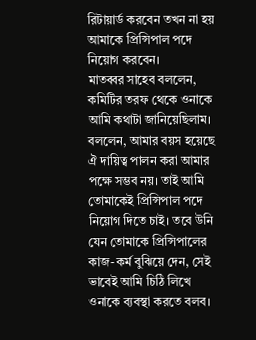রিটায়ার্ড করবেন তখন না হয় আমাকে প্রিন্সিপাল পদে নিয়োগ করবেন।
মাতব্বর সাহেব বললেন, কমিটির তরফ থেকে ওনাকে আমি কথাটা জানিয়েছিলাম। বললেন, আমার বয়স হয়েছে ঐ দায়িত্ব পালন করা আমার পক্ষে সম্ভব নয়। তাই আমি তোমাকেই প্রিন্সিপাল পদে নিয়োগ দিতে চাই। তবে উনি যেন তোমাকে প্রিন্সিপালের কাজ-কর্ম বুঝিয়ে দেন, সেই ভাবেই আমি চিঠি লিখে ওনাকে ব্যবস্থা করতে বলব।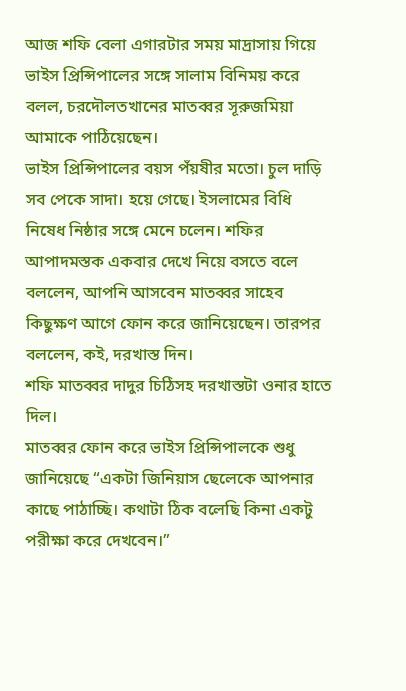আজ শফি বেলা এগারটার সময় মাদ্রাসায় গিয়ে ভাইস প্রিন্সিপালের সঙ্গে সালাম বিনিময় করে বলল, চরদৌলতখানের মাতব্বর সূরুজমিয়া আমাকে পাঠিয়েছেন।
ভাইস প্রিন্সিপালের বয়স পঁয়ষীর মতো। চুল দাড়ি সব পেকে সাদা। হয়ে গেছে। ইসলামের বিধি নিষেধ নিষ্ঠার সঙ্গে মেনে চলেন। শফির আপাদমস্তক একবার দেখে নিয়ে বসতে বলে বললেন, আপনি আসবেন মাতব্বর সাহেব কিছুক্ষণ আগে ফোন করে জানিয়েছেন। তারপর বললেন, কই, দরখাস্ত দিন।
শফি মাতব্বর দাদুর চিঠিসহ দরখাস্তটা ওনার হাতে দিল।
মাতব্বর ফোন করে ভাইস প্রিন্সিপালকে শুধু জানিয়েছে “একটা জিনিয়াস ছেলেকে আপনার কাছে পাঠাচ্ছি। কথাটা ঠিক বলেছি কিনা একটু পরীক্ষা করে দেখবেন।”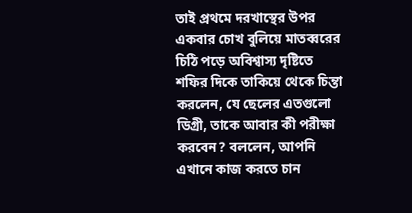তাই প্রথমে দরখাস্থের উপর একবার চোখ বুলিয়ে মাতব্বরের চিঠি পড়ে অবিশ্বাস্য দৃষ্টিতে শফির দিকে তাকিয়ে থেকে চিন্তা করলেন, যে ছেলের এতগুলো ডিগ্রী, তাকে আবার কী পরীক্ষা করবেন? বললেন, আপনি এখানে কাজ করতে চান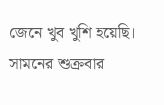জেনে খুব খুশি হয়েছি। সামনের শুক্রবার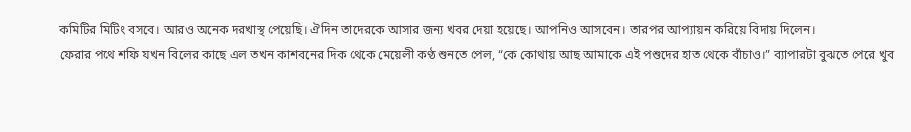কমিটির মিটিং বসবে। আরও অনেক দরখাস্থ পেয়েছি। ঐদিন তাদেরকে আসার জন্য খবর দেয়া হয়েছে। আপনিও আসবেন। তারপর আপ্যায়ন করিয়ে বিদায় দিলেন।
ফেরার পথে শফি যখন বিলের কাছে এল তখন কাশবনের দিক থেকে মেয়েলী কণ্ঠ শুনতে পেল, “কে কোথায় আছ আমাকে এই পশুদের হাত থেকে বাঁচাও।” ব্যাপারটা বুঝতে পেরে খুব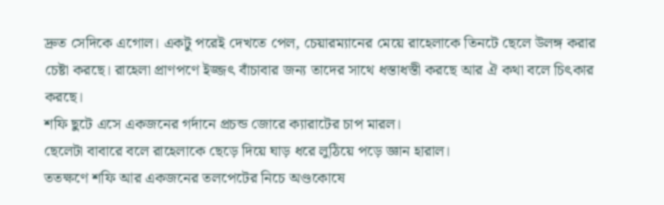দ্রুত সেদিকে এগোল। একটু পরেই দেখতে পেল, চেয়ারম্যানের মেয়ে রাহেলাকে তিনটে ছেলে উলঙ্গ করার চেষ্টা করছে। রাহেলা প্রাণপণে ইজ্জৎ বাঁচাবার জন্য তাদের সাথে ধস্তাধস্তী করছে আর ঐ কথা বলে চিৎকার করছে।
শফি ছুটে এসে একজনের গর্দানে প্রচন্ড জোরে ক্যারাটের চাপ মারল।
ছেলেটা বাবারে বলে রাহেলাকে ছেড়ে দিয়ে ঘাড় ধরে লুঠিয়ে পড়ে জ্ঞান হারাল।
ততক্ষণে শফি আর একজনের তলপেটের নিচে অণ্ডকোষে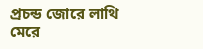প্রচন্ড জোরে লাথি মেরে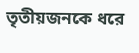তৃতীয়জনকে ধরে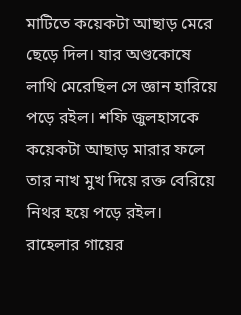মাটিতে কয়েকটা আছাড় মেরে ছেড়ে দিল। যার অণ্ডকোষে লাথি মেরেছিল সে জ্ঞান হারিয়ে পড়ে রইল। শফি জুলহাসকে কয়েকটা আছাড় মারার ফলে তার নাখ মুখ দিয়ে রক্ত বেরিয়ে নিথর হয়ে পড়ে রইল।
রাহেলার গায়ের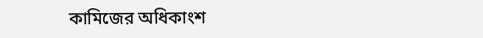কামিজের অধিকাংশ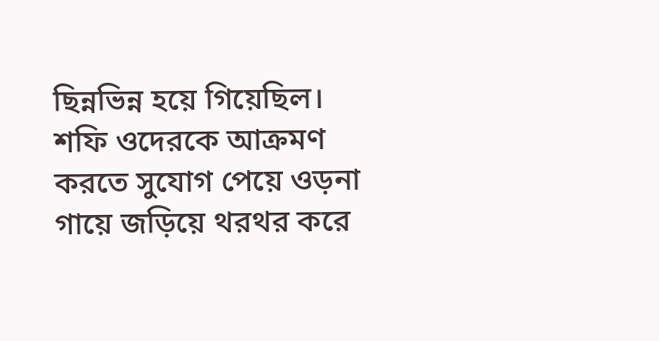ছিন্নভিন্ন হয়ে গিয়েছিল। শফি ওদেরকে আক্রমণ করতে সুযোগ পেয়ে ওড়না গায়ে জড়িয়ে থরথর করে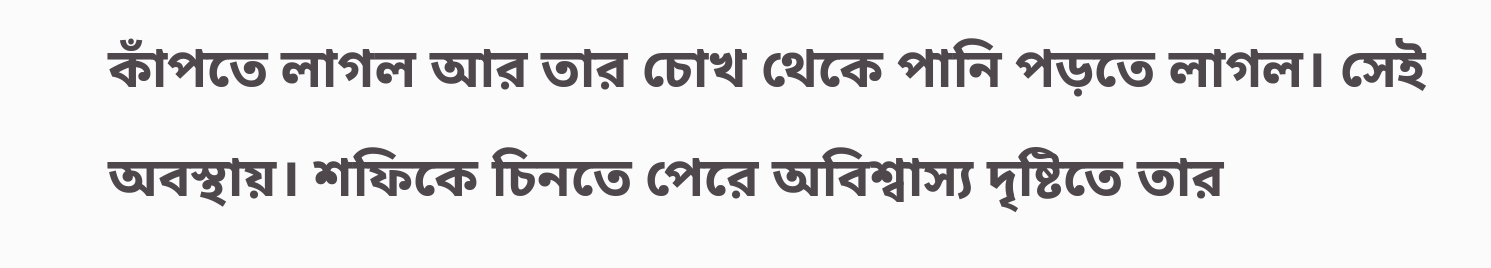কাঁপতে লাগল আর তার চোখ থেকে পানি পড়তে লাগল। সেই অবস্থায়। শফিকে চিনতে পেরে অবিশ্বাস্য দৃষ্টিতে তার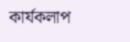কার্যকলাপ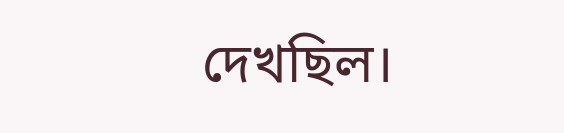দেখছিল।